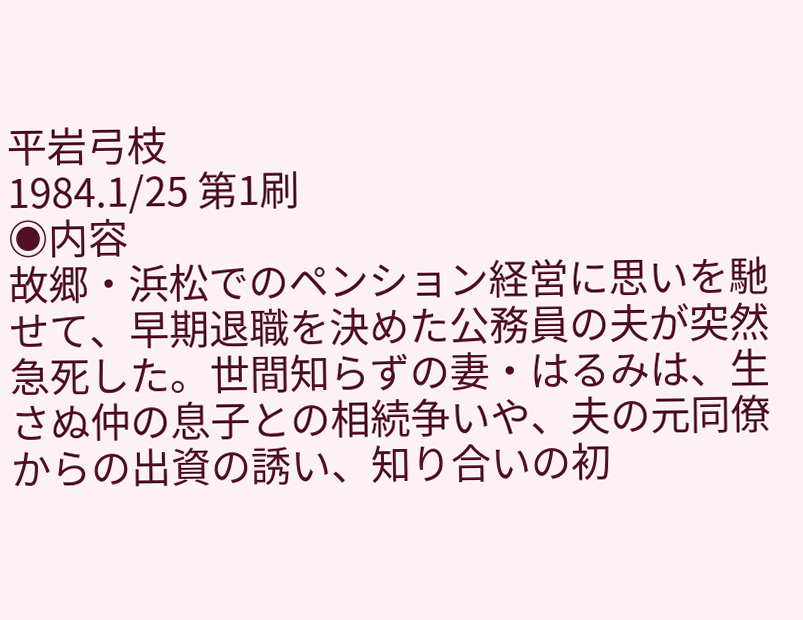平岩弓枝
1984.1/25 第1刷
◉内容
故郷・浜松でのペンション経営に思いを馳せて、早期退職を決めた公務員の夫が突然急死した。世間知らずの妻・はるみは、生さぬ仲の息子との相続争いや、夫の元同僚からの出資の誘い、知り合いの初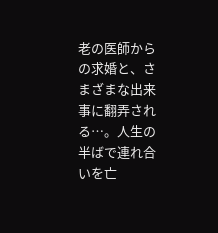老の医師からの求婚と、さまざまな出来事に翻弄される…。人生の半ばで連れ合いを亡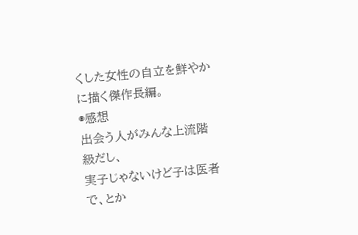くした女性の自立を鮮やかに描く傑作長編。
◉感想
出会う人がみんな上流階級だし、
実子じゃないけど子は医者で、とか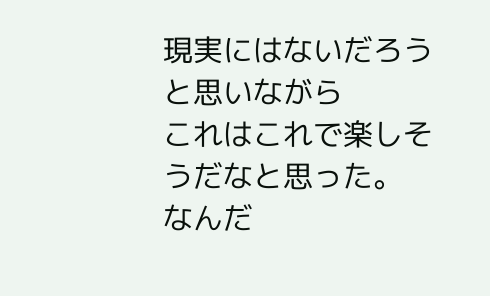現実にはないだろうと思いながら
これはこれで楽しそうだなと思った。
なんだ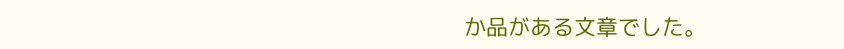か品がある文章でした。